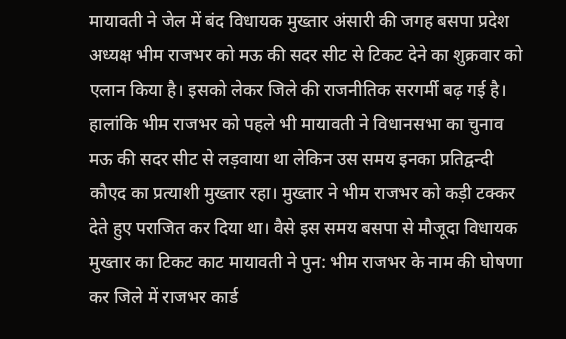मायावती ने जेल में बंद विधायक मुख्तार अंसारी की जगह बसपा प्रदेश अध्यक्ष भीम राजभर को मऊ की सदर सीट से टिकट देने का शुक्रवार को एलान किया है। इसको लेकर जिले की राजनीतिक सरगर्मी बढ़ गई है। हालांकि भीम राजभर को पहले भी मायावती ने विधानसभा का चुनाव मऊ की सदर सीट से लड़वाया था लेकिन उस समय इनका प्रतिद्वन्दी कौएद का प्रत्याशी मुख्तार रहा। मुख्तार ने भीम राजभर को कड़ी टक्कर देते हुए पराजित कर दिया था। वैसे इस समय बसपा से मौजूदा विधायक मुख्तार का टिकट काट मायावती ने पुन: भीम राजभर के नाम की घोषणा कर जिले में राजभर कार्ड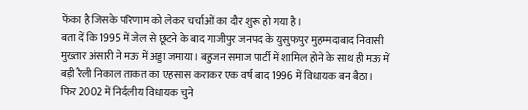फेंका है जिसके परिणाम को लेकर चर्चाओं का दौर शुरू हो गया है।
बता दें कि 1995 में जेल से छूटने के बाद गाजीपुर जनपद के युसुफपुर मुहम्मदाबाद निवासी मुख्तार अंसारी ने मऊ में अड्डा जमाया। बहुजन समाज पार्टी में शामिल होने के साथ ही मऊ में बड़ी रैली निकाल ताकत का एहसास कराकर एक वर्ष बाद 1996 में विधायक बन बैठा। फिर 2002 में निर्दलीय विधायक चुने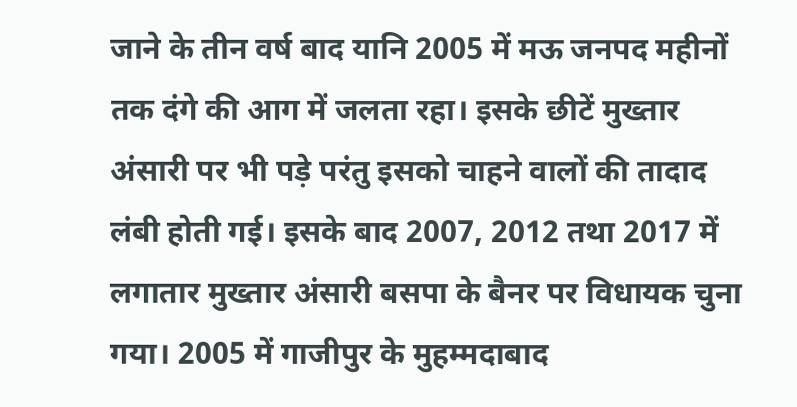जाने के तीन वर्ष बाद यानि 2005 में मऊ जनपद महीनों तक दंगे की आग में जलता रहा। इसके छीटें मुख्तार अंसारी पर भी पड़े परंतु इसको चाहने वालों की तादाद लंबी होती गई। इसके बाद 2007, 2012 तथा 2017 में लगातार मुख्तार अंसारी बसपा के बैनर पर विधायक चुना गया। 2005 में गाजीपुर के मुहम्मदाबाद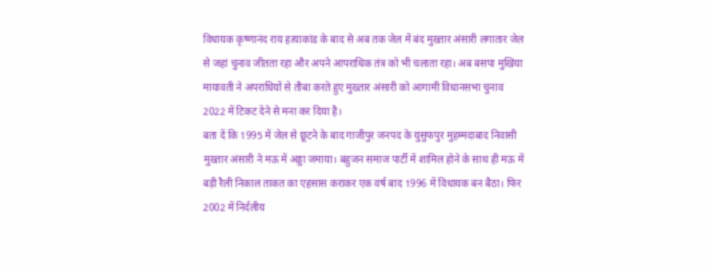विधायक कृष्णानंद राय हत्याकांड के बाद से अब तक जेल में बंद मुख्तार अंसारी लगातार जेल से जहां चुनाव जीतता रहा और अपने आपराधिक तंत्र को भी चलाता रहा। अब बसपा मुखिया मायावती ने अपराधियों से तौबा करते हुए मुख्तार अंसारी को आगामी विधानसभा चुनाव 2022 में टिकट देने से मना कर दिया है।
बता दें कि 1995 में जेल से छूटने के बाद गाजीपुर जनपद के युसुफपुर मुहम्मदाबाद निवासी मुख्तार अंसारी ने मऊ में अड्डा जमाया। बहुजन समाज पार्टी में शामिल होने के साथ ही मऊ में बड़ी रैली निकाल ताकत का एहसास कराकर एक वर्ष बाद 1996 में विधायक बन बैठा। फिर 2002 में निर्दलीय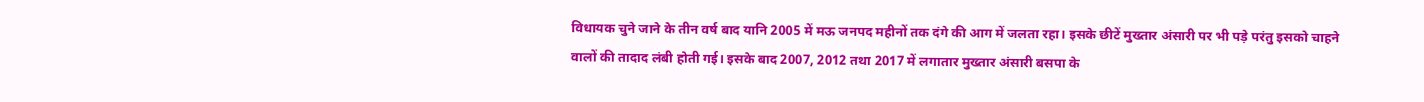विधायक चुने जाने के तीन वर्ष बाद यानि 2005 में मऊ जनपद महीनों तक दंगे की आग में जलता रहा। इसके छीटें मुख्तार अंसारी पर भी पड़े परंतु इसको चाहने वालों की तादाद लंबी होती गई। इसके बाद 2007, 2012 तथा 2017 में लगातार मुख्तार अंसारी बसपा के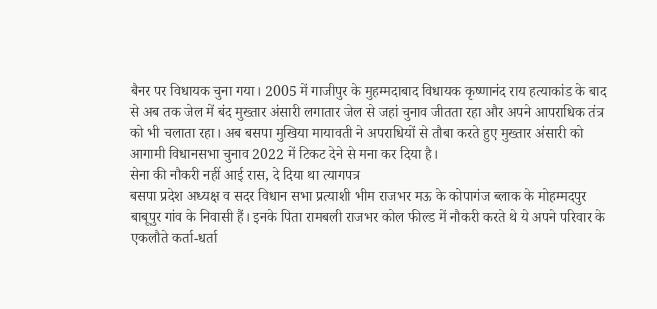बैनर पर विधायक चुना गया। 2005 में गाजीपुर के मुहम्मदाबाद विधायक कृष्णानंद राय हत्याकांड के बाद से अब तक जेल में बंद मुख्तार अंसारी लगातार जेल से जहां चुनाव जीतता रहा और अपने आपराधिक तंत्र को भी चलाता रहा। अब बसपा मुखिया मायावती ने अपराधियों से तौबा करते हुए मुख्तार अंसारी को आगामी विधानसभा चुनाव 2022 में टिकट देने से मना कर दिया है।
सेना की नौकरी नहीं आई रास, दे दिया था त्यागपत्र
बसपा प्रदेश अध्यक्ष व सदर विधान सभा प्रत्याशी भीम राजभर मऊ के कोपागंज ब्लाक के मोहम्मदपुर बाबूपुर गांव के निवासी हैं। इनके पिता रामबली राजभर कोल फील्ड में नौकरी करते थे ये अपने परिवार के एकलौते कर्ता-धर्ता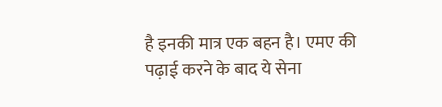है इनकी मात्र एक बहन है। एमए की पढ़ाई करने के बाद ये सेना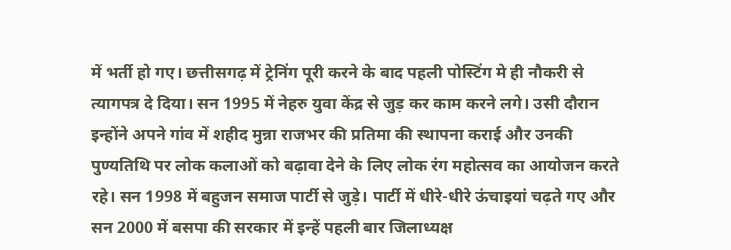में भर्ती हो गए। छत्तीसगढ़ में ट्रेनिंग पूरी करने के बाद पहली पोस्टिंग मे ही नौकरी से त्यागपत्र दे दिया। सन 1995 में नेहरु युवा केंद्र से जुड़ कर काम करने लगे। उसी दौरान इन्होंने अपने गांव में शहीद मुन्ना राजभर की प्रतिमा की स्थापना कराई और उनकी पुण्यतिथि पर लोक कलाओं को बढ़ावा देने के लिए लोक रंग महोत्सव का आयोजन करते रहे। सन 1998 में बहुजन समाज पार्टी से जुड़े। पार्टी में धीरे-धीरे ऊंचाइयां चढ़ते गए और सन 2000 में बसपा की सरकार में इन्हें पहली बार जिलाध्यक्ष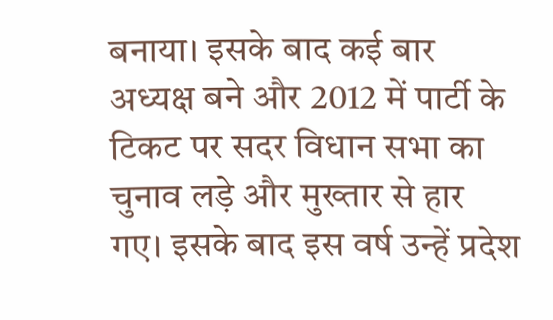बनाया। इसके बाद कई बार अध्यक्ष बने और 2012 में पार्टी के टिकट पर सदर विधान सभा का चुनाव लड़े और मुख्तार से हार गए। इसके बाद इस वर्ष उन्हें प्रदेश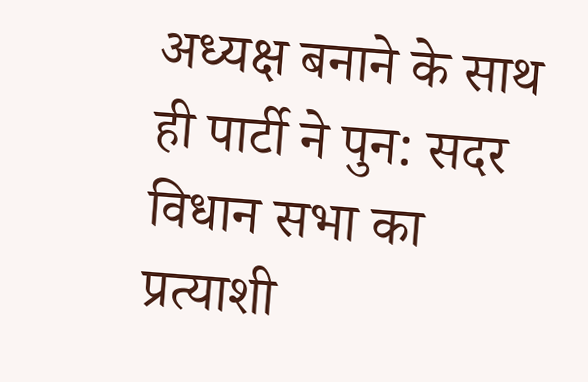अध्यक्ष बनाने के साथ ही पार्टी ने पुन: सदर विधान सभा का प्रत्याशी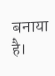बनाया है।